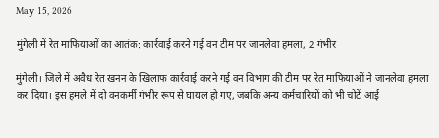May 15, 2026

मुंगेली में रेत माफियाओं का आतंक: कार्रवाई करने गई वन टीम पर जानलेवा हमला, 2 गंभीर

मुंगेली। जिले में अवैध रेत खनन के खिलाफ कार्रवाई करने गई वन विभाग की टीम पर रेत माफियाओं ने जानलेवा हमला कर दिया। इस हमले में दो वनकर्मी गंभीर रूप से घायल हो गए, जबकि अन्य कर्मचारियों को भी चोटें आई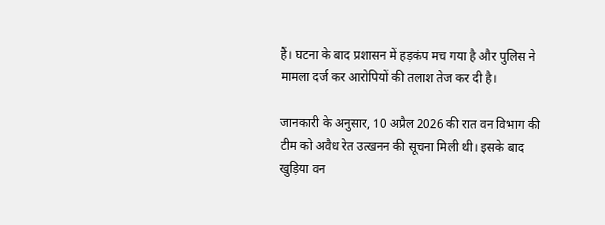हैं। घटना के बाद प्रशासन में हड़कंप मच गया है और पुलिस ने मामला दर्ज कर आरोपियों की तलाश तेज कर दी है।

जानकारी के अनुसार, 10 अप्रैल 2026 की रात वन विभाग की टीम को अवैध रेत उत्खनन की सूचना मिली थी। इसके बाद खुड़िया वन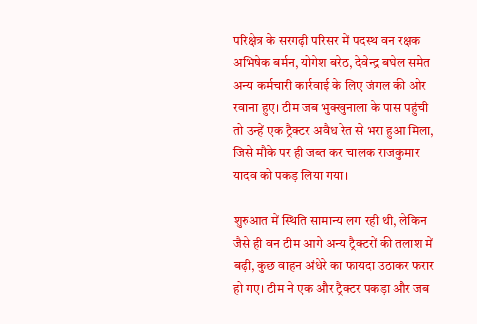परिक्षेत्र के सरगढ़ी परिसर में पदस्थ वन रक्षक अभिषेक बर्मन, योगेश बरेठ, देवेन्द्र बघेल समेत अन्य कर्मचारी कार्रवाई के लिए जंगल की ओर रवाना हुए। टीम जब भुक्खुनाला के पास पहुंची तो उन्हें एक ट्रैक्टर अवैध रेत से भरा हुआ मिला, जिसे मौके पर ही जब्त कर चालक राजकुमार यादव को पकड़ लिया गया।

शुरुआत में स्थिति सामान्य लग रही थी, लेकिन जैसे ही वन टीम आगे अन्य ट्रैक्टरों की तलाश में बढ़ी, कुछ वाहन अंधेरे का फायदा उठाकर फरार हो गए। टीम ने एक और ट्रैक्टर पकड़ा और जब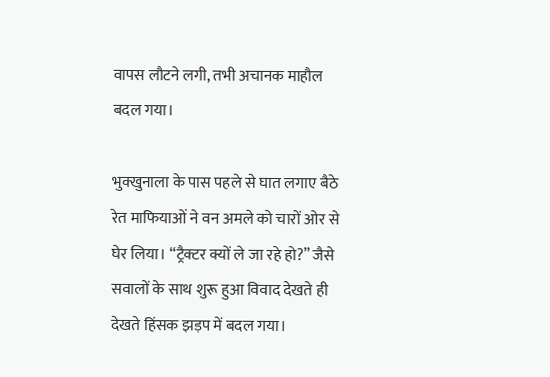वापस लौटने लगी, तभी अचानक माहौल बदल गया।

भुक्खुनाला के पास पहले से घात लगाए बैठे रेत माफियाओं ने वन अमले को चारों ओर से घेर लिया। “ट्रैक्टर क्यों ले जा रहे हो?” जैसे सवालों के साथ शुरू हुआ विवाद देखते ही देखते हिंसक झड़प में बदल गया।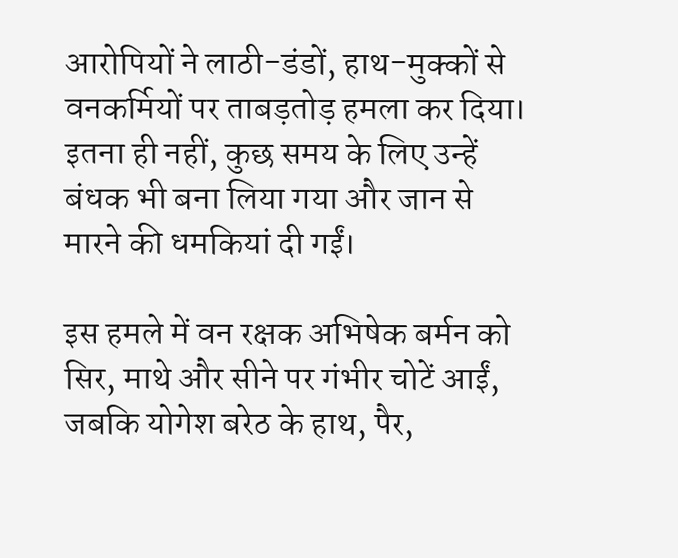आरोपियों ने लाठी-डंडों, हाथ-मुक्कों से वनकर्मियों पर ताबड़तोड़ हमला कर दिया। इतना ही नहीं, कुछ समय के लिए उन्हें बंधक भी बना लिया गया और जान से मारने की धमकियां दी गईं।

इस हमले में वन रक्षक अभिषेक बर्मन को सिर, माथे और सीने पर गंभीर चोटें आईं, जबकि योगेश बरेठ के हाथ, पैर,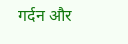गर्दन और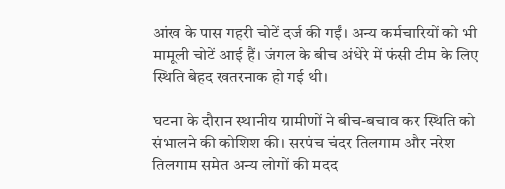आंख के पास गहरी चोटें दर्ज की गईं। अन्य कर्मचारियों को भी मामूली चोटें आई हैं। जंगल के बीच अंधेरे में फंसी टीम के लिए स्थिति बेहद खतरनाक हो गई थी।

घटना के दौरान स्थानीय ग्रामीणों ने बीच-बचाव कर स्थिति को संभालने की कोशिश की। सरपंच चंदर तिलगाम और नरेश तिलगाम समेत अन्य लोगों की मदद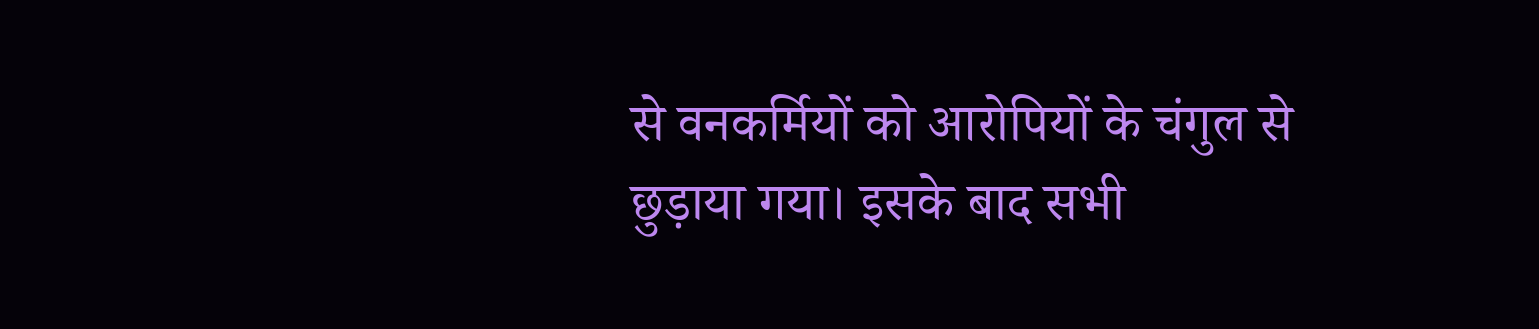से वनकर्मियों को आरोपियों के चंगुल से छुड़ाया गया। इसके बाद सभी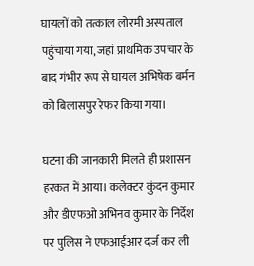घायलों को तत्काल लोरमी अस्पताल पहुंचाया गया, जहां प्राथमिक उपचार के बाद गंभीर रूप से घायल अभिषेक बर्मन को बिलासपुर रेफर किया गया।

घटना की जानकारी मिलते ही प्रशासन हरकत में आया। कलेक्टर कुंदन कुमार और डीएफओ अभिनव कुमार के निर्देश पर पुलिस ने एफआईआर दर्ज कर ली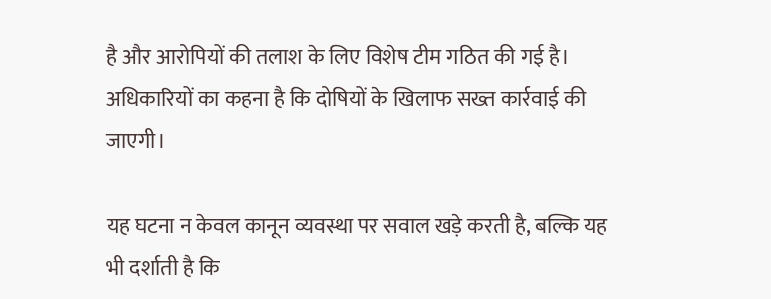है और आरोपियों की तलाश के लिए विशेष टीम गठित की गई है। अधिकारियों का कहना है कि दोषियों के खिलाफ सख्त कार्रवाई की जाएगी।

यह घटना न केवल कानून व्यवस्था पर सवाल खड़े करती है, बल्कि यह भी दर्शाती है कि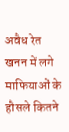अवैध रेत खनन में लगे माफियाओं के हौसले कितने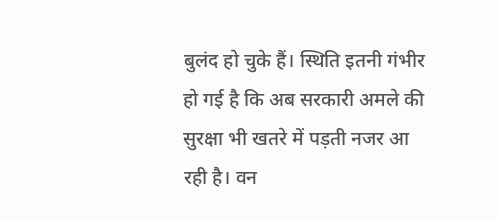बुलंद हो चुके हैं। स्थिति इतनी गंभीर हो गई है कि अब सरकारी अमले की सुरक्षा भी खतरे में पड़ती नजर आ रही है। वन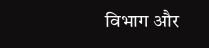विभाग और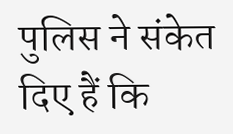पुलिस ने संकेत दिए हैं कि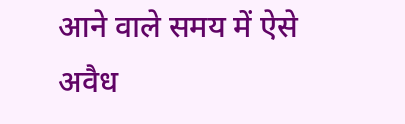आने वाले समय में ऐसे अवैध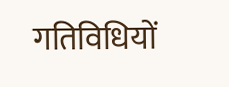गतिविधियों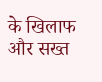के खिलाफ और सख्त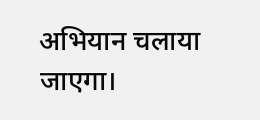अभियान चलाया जाएगा।